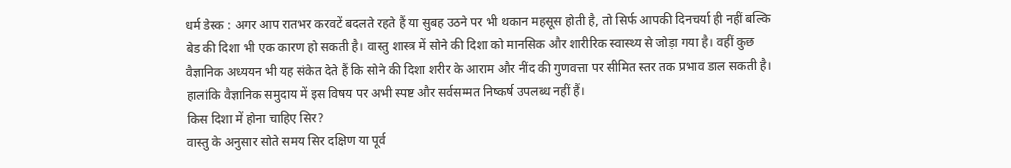धर्म डेस्क : अगर आप रातभर करवटें बदलते रहते हैं या सुबह उठने पर भी थकान महसूस होती है, तो सिर्फ आपकी दिनचर्या ही नहीं बल्कि बेड की दिशा भी एक कारण हो सकती है। वास्तु शास्त्र में सोने की दिशा को मानसिक और शारीरिक स्वास्थ्य से जोड़ा गया है। वहीं कुछ वैज्ञानिक अध्ययन भी यह संकेत देते हैं कि सोने की दिशा शरीर के आराम और नींद की गुणवत्ता पर सीमित स्तर तक प्रभाव डाल सकती है। हालांकि वैज्ञानिक समुदाय में इस विषय पर अभी स्पष्ट और सर्वसम्मत निष्कर्ष उपलब्ध नहीं हैं।
किस दिशा में होना चाहिए सिर?
वास्तु के अनुसार सोते समय सिर दक्षिण या पूर्व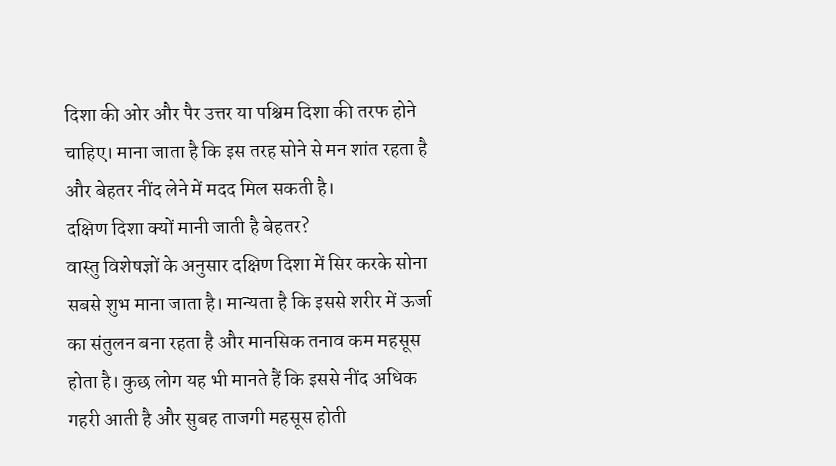दिशा की ओर और पैर उत्तर या पश्चिम दिशा की तरफ होने चाहिए। माना जाता है कि इस तरह सोने से मन शांत रहता है और बेहतर नींद लेने में मदद मिल सकती है।
दक्षिण दिशा क्यों मानी जाती है बेहतर?
वास्तु विशेषज्ञों के अनुसार दक्षिण दिशा में सिर करके सोना सबसे शुभ माना जाता है। मान्यता है कि इससे शरीर में ऊर्जा का संतुलन बना रहता है और मानसिक तनाव कम महसूस होता है। कुछ लोग यह भी मानते हैं कि इससे नींद अधिक गहरी आती है और सुबह ताजगी महसूस होती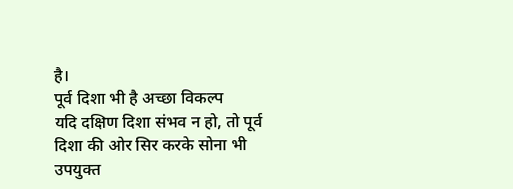है।
पूर्व दिशा भी है अच्छा विकल्प
यदि दक्षिण दिशा संभव न हो, तो पूर्व दिशा की ओर सिर करके सोना भी उपयुक्त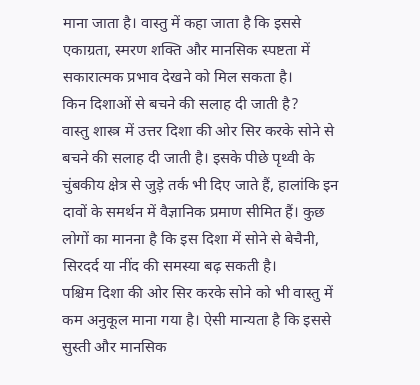माना जाता है। वास्तु में कहा जाता है कि इससे एकाग्रता, स्मरण शक्ति और मानसिक स्पष्टता में सकारात्मक प्रभाव देखने को मिल सकता है।
किन दिशाओं से बचने की सलाह दी जाती है?
वास्तु शास्त्र में उत्तर दिशा की ओर सिर करके सोने से बचने की सलाह दी जाती है। इसके पीछे पृथ्वी के चुंबकीय क्षेत्र से जुड़े तर्क भी दिए जाते हैं, हालांकि इन दावों के समर्थन में वैज्ञानिक प्रमाण सीमित हैं। कुछ लोगों का मानना है कि इस दिशा में सोने से बेचैनी, सिरदर्द या नींद की समस्या बढ़ सकती है।
पश्चिम दिशा की ओर सिर करके सोने को भी वास्तु में कम अनुकूल माना गया है। ऐसी मान्यता है कि इससे सुस्ती और मानसिक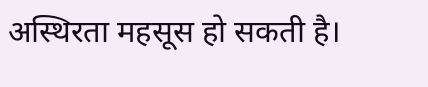अस्थिरता महसूस हो सकती है।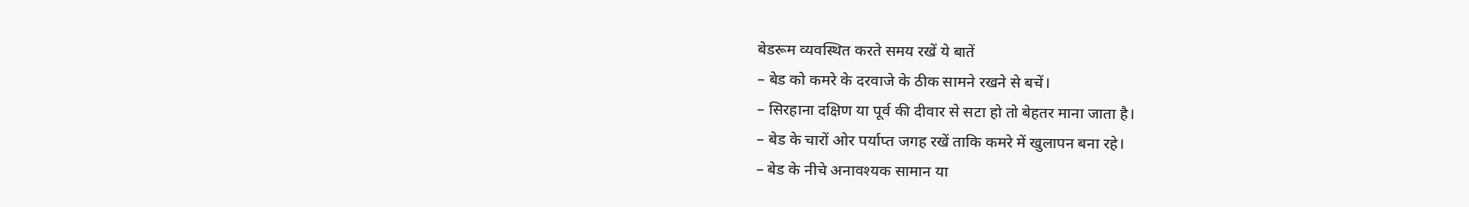बेडरूम व्यवस्थित करते समय रखें ये बातें
– बेड को कमरे के दरवाजे के ठीक सामने रखने से बचें।
– सिरहाना दक्षिण या पूर्व की दीवार से सटा हो तो बेहतर माना जाता है।
– बेड के चारों ओर पर्याप्त जगह रखें ताकि कमरे में खुलापन बना रहे।
– बेड के नीचे अनावश्यक सामान या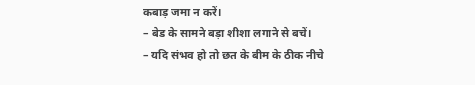कबाड़ जमा न करें।
– बेड के सामने बड़ा शीशा लगाने से बचें।
– यदि संभव हो तो छत के बीम के ठीक नीचे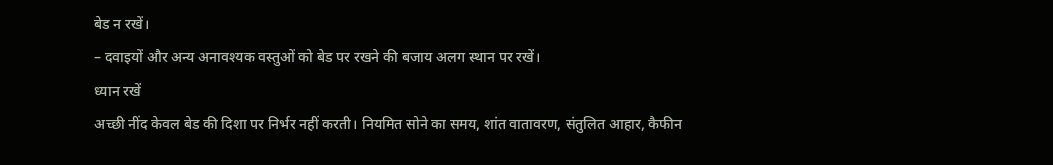बेड न रखें।
– दवाइयों और अन्य अनावश्यक वस्तुओं को बेड पर रखने की बजाय अलग स्थान पर रखें।
ध्यान रखें
अच्छी नींद केवल बेड की दिशा पर निर्भर नहीं करती। नियमित सोने का समय, शांत वातावरण, संतुलित आहार, कैफीन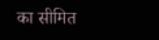का सीमित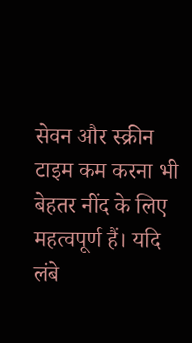सेवन और स्क्रीन टाइम कम करना भी बेहतर नींद के लिए महत्वपूर्ण हैं। यदि लंबे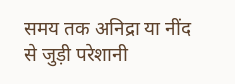समय तक अनिद्रा या नींद से जुड़ी परेशानी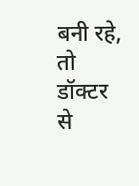बनी रहे, तो डॉक्टर से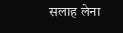सलाह लेना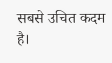सबसे उचित कदम है।